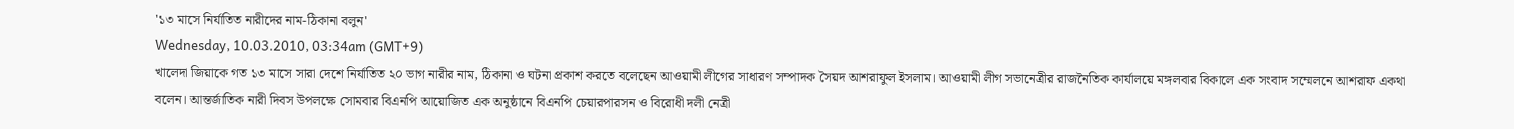'১৩ মাসে নির্যাতিত নারীদের নাম-ঠিকানা বলুন'
Wednesday, 10.03.2010, 03:34am (GMT+9)
খালেদা জিয়াকে গত ১৩ মাসে সারা দেশে নির্যাতিত ২০ ভাগ নারীর নাম, ঠিকানা ও ঘটনা প্রকাশ করতে বলেছেন আওয়ামী লীগের সাধারণ সম্পাদক সৈয়দ আশরাফুল ইসলাম। আওয়ামী লীগ সভানেত্রীর রাজনৈতিক কার্যালয়ে মঙ্গলবার বিকালে এক সংবাদ সম্মেলনে আশরাফ একথা বলেন। আন্তর্জাতিক নারী দিবস উপলক্ষে সোমবার বিএনপি আয়োজিত এক অনুষ্ঠানে বিএনপি চেয়ারপারসন ও বিরোধী দলী নেত্রী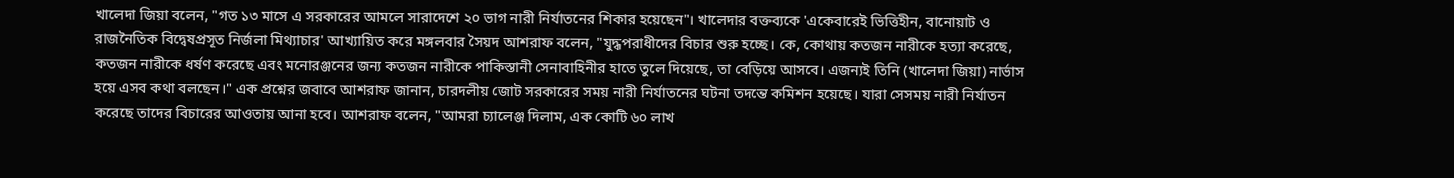খালেদা জিয়া বলেন, "গত ১৩ মাসে এ সরকারের আমলে সারাদেশে ২০ ভাগ নারী নির্যাতনের শিকার হয়েছেন"। খালেদার বক্তব্যকে 'একেবারেই ভিত্তিহীন, বানোয়াট ও রাজনৈতিক বিদ্বেষপ্রসূত নির্জলা মিথ্যাচার' আখ্যায়িত করে মঙ্গলবার সৈয়দ আশরাফ বলেন, "যুদ্ধপরাধীদের বিচার শুরু হচ্ছে। কে, কোথায় কতজন নারীকে হত্যা করেছে, কতজন নারীকে ধর্ষণ করেছে এবং মনোরঞ্জনের জন্য কতজন নারীকে পাকিস্তানী সেনাবাহিনীর হাতে তুলে দিয়েছে, তা বেড়িয়ে আসবে। এজন্যই তিনি (খালেদা জিয়া) নার্ভাস হয়ে এসব কথা বলছেন।" এক প্রশ্নের জবাবে আশরাফ জানান, চারদলীয় জোট সরকারের সময় নারী নির্যাতনের ঘটনা তদন্তে কমিশন হয়েছে। যারা সেসময় নারী নির্যাতন করেছে তাদের বিচারের আওতায় আনা হবে। আশরাফ বলেন, "আমরা চ্যালেঞ্জ দিলাম, এক কোটি ৬০ লাখ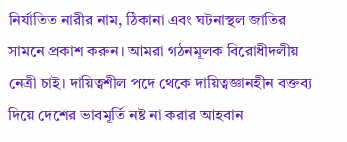নির্যাতিত নারীর নাম, ঠিকানা এবং ঘটনাস্থল জাতির সামনে প্রকাশ করুন। আমরা গঠনমূলক বিরোধীদলীয় নেত্রী চাই। দায়িত্বশীল পদে থেকে দায়িত্বজ্ঞানহীন বক্তব্য দিয়ে দেশের ভাবমূর্তি নষ্ট না করার আহবান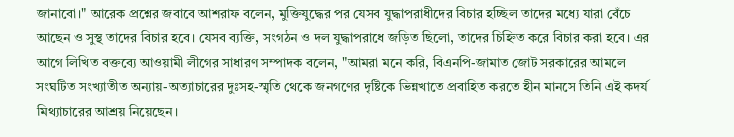জানাবো।" আরেক প্রশ্নের জবাবে আশরাফ বলেন, মুক্তিযুদ্ধের পর যেসব যুদ্ধাপরাধীদের বিচার হচ্ছিল তাদের মধ্যে যারা বেঁচে আছেন ও সুস্থ তাদের বিচার হবে। যেসব ব্যক্তি, সংগঠন ও দল যুদ্ধাপরাধে জড়িত ছিলো, তাদের চিহ্নিত করে বিচার করা হবে। এর আগে লিখিত বক্তব্যে আওয়ামী লীগের সাধারণ সম্পাদক বলেন, "আমরা মনে করি, বিএনপি-জামাত জোট সরকারের আমলে সংঘটিত সংখ্যাতীত অন্যায়-অত্যাচারের দুঃসহ-স্মৃতি থেকে জনগণের দৃষ্টিকে ভিন্নখাতে প্রবাহিত করতে হীন মানসে তিনি এই কদর্য মিথ্যাচারের আশ্রয় নিয়েছেন।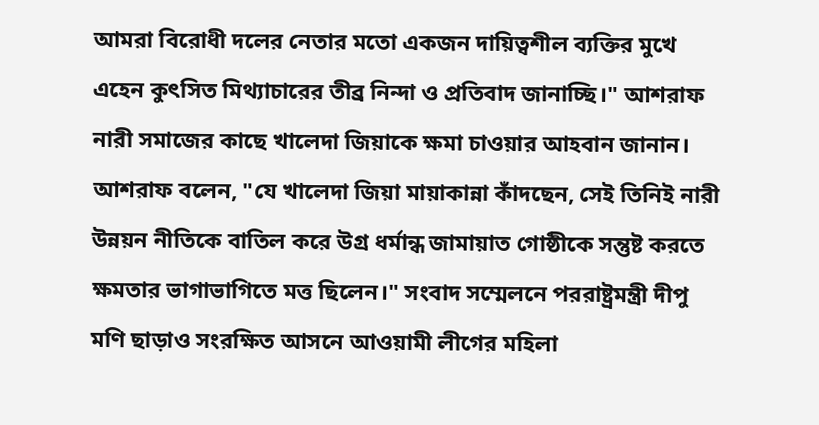আমরা বিরোধী দলের নেতার মতো একজন দায়িত্বশীল ব্যক্তির মুখে এহেন কুৎসিত মিথ্যাচারের তীব্র নিন্দা ও প্রতিবাদ জানাচ্ছি।" আশরাফ নারী সমাজের কাছে খালেদা জিয়াকে ক্ষমা চাওয়ার আহবান জানান। আশরাফ বলেন, "যে খালেদা জিয়া মায়াকান্না কাঁদছেন, সেই তিনিই নারী উন্নয়ন নীতিকে বাতিল করে উগ্র ধর্মান্ধ জামায়াত গোষ্ঠীকে সন্তুষ্ট করতে ক্ষমতার ভাগাভাগিতে মত্ত ছিলেন।" সংবাদ সম্মেলনে পররাষ্ট্রমন্ত্রী দীপু মণি ছাড়াও সংরক্ষিত আসনে আওয়ামী লীগের মহিলা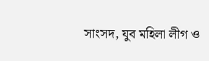সাংসদ, যুব মহিলা লীগ ও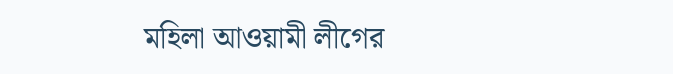মহিলা আওয়ামী লীগের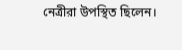নেত্রীরা উপস্থিত ছিলেন।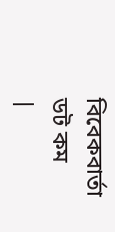বিবেকবার্তা ডট কম
|